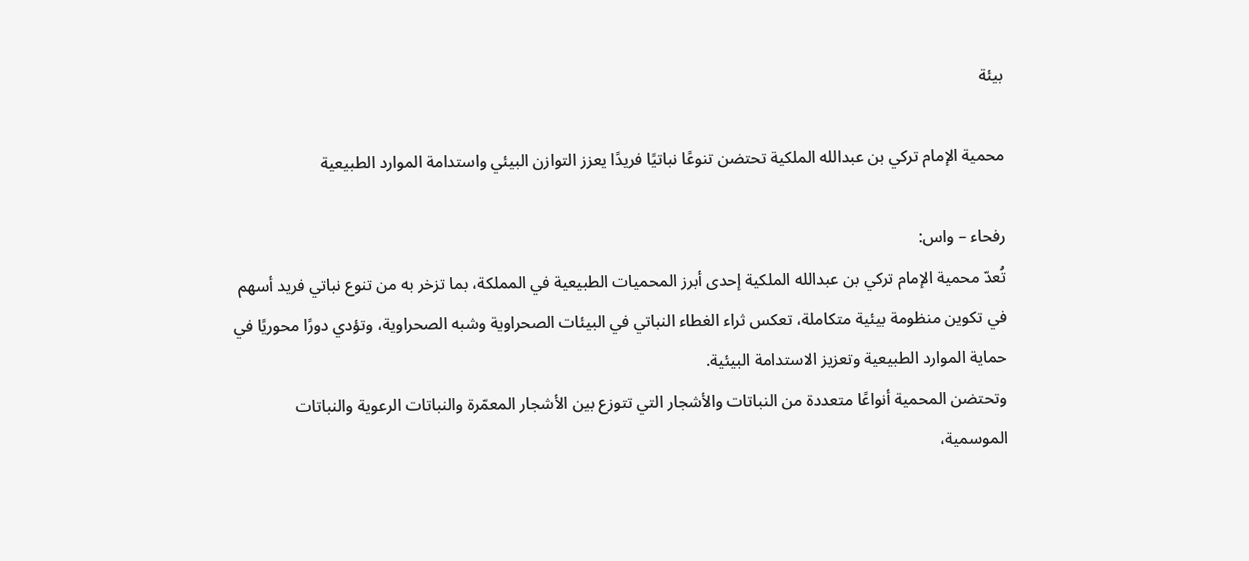بيئة

محمية الإمام تركي بن عبدالله الملكية تحتضن تنوعًا نباتيًا فريدًا يعزز التوازن البيئي واستدامة الموارد الطبيعية

رفحاء – واس:
تُعدّ محمية الإمام تركي بن عبدالله الملكية إحدى أبرز المحميات الطبيعية في المملكة، بما تزخر به من تنوع نباتي فريد أسهم في تكوين منظومة بيئية متكاملة، تعكس ثراء الغطاء النباتي في البيئات الصحراوية وشبه الصحراوية، وتؤدي دورًا محوريًا في حماية الموارد الطبيعية وتعزيز الاستدامة البيئية.
وتحتضن المحمية أنواعًا متعددة من النباتات والأشجار التي تتوزع بين الأشجار المعمّرة والنباتات الرعوية والنباتات الموسمية،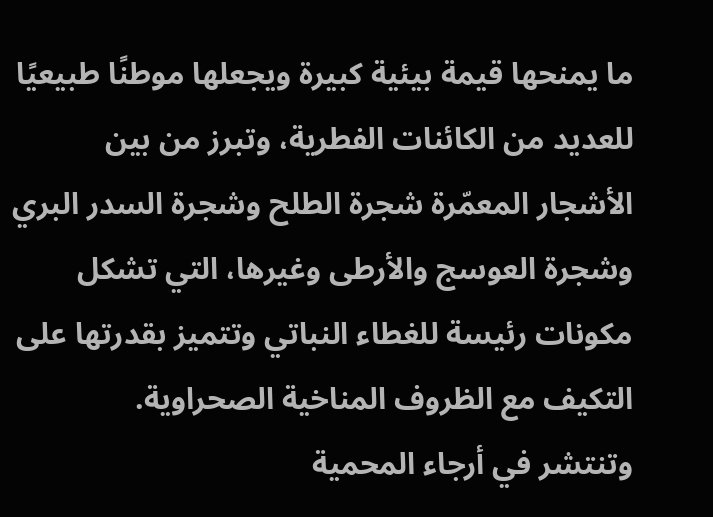ما يمنحها قيمة بيئية كبيرة ويجعلها موطنًا طبيعيًا للعديد من الكائنات الفطرية، وتبرز من بين الأشجار المعمّرة شجرة الطلح وشجرة السدر البري وشجرة العوسج والأرطى وغيرها، التي تشكل مكونات رئيسة للغطاء النباتي وتتميز بقدرتها على التكيف مع الظروف المناخية الصحراوية.
وتنتشر في أرجاء المحمية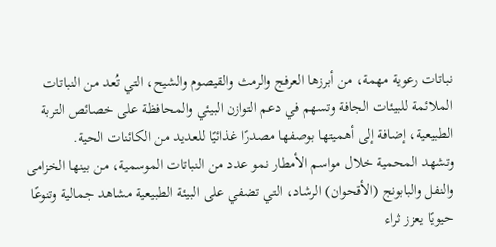نباتات رعوية مهمة، من أبرزها العرفج والرمث والقيصوم والشيح، التي تُعد من النباتات الملائمة للبيئات الجافة وتسهم في دعم التوازن البيئي والمحافظة على خصائص التربة الطبيعية، إضافة إلى أهميتها بوصفها مصدرًا غذائيًا للعديد من الكائنات الحية.
وتشهد المحمية خلال مواسم الأمطار نمو عدد من النباتات الموسمية، من بينها الخزامى والنفل والبابونج (الأقحوان) الرشاد، التي تضفي على البيئة الطبيعية مشاهد جمالية وتنوعًا حيويًا يعزز ثراء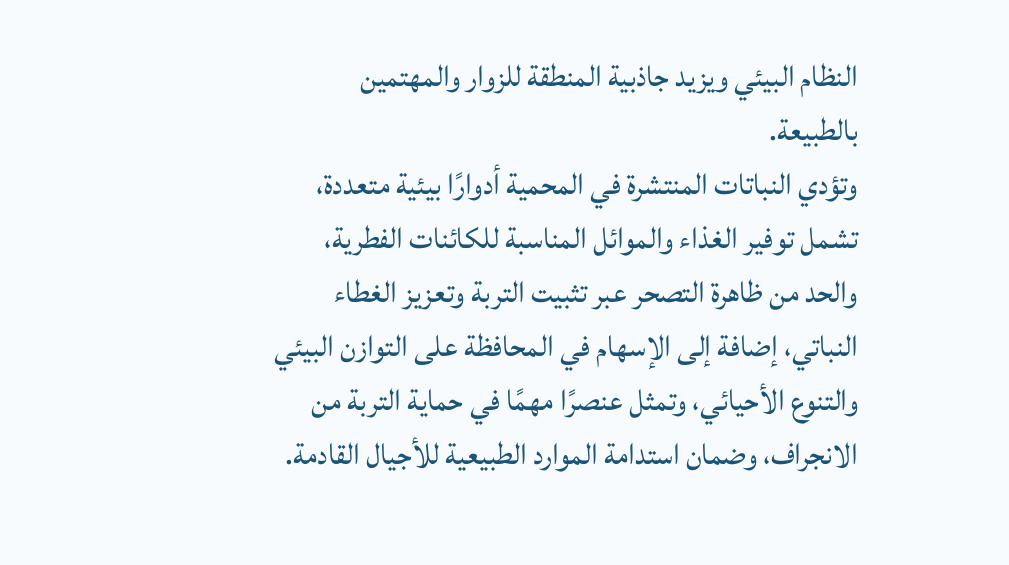النظام البيئي ويزيد جاذبية المنطقة للزوار والمهتمين بالطبيعة.
وتؤدي النباتات المنتشرة في المحمية أدوارًا بيئية متعددة، تشمل توفير الغذاء والموائل المناسبة للكائنات الفطرية، والحد من ظاهرة التصحر عبر تثبيت التربة وتعزيز الغطاء النباتي، إضافة إلى الإسهام في المحافظة على التوازن البيئي والتنوع الأحيائي، وتمثل عنصرًا مهمًا في حماية التربة من الانجراف، وضمان استدامة الموارد الطبيعية للأجيال القادمة.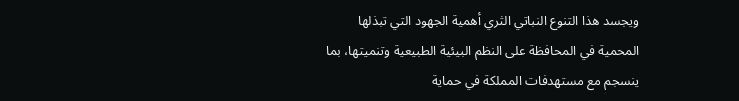ويجسد هذا التنوع النباتي الثري أهمية الجهود التي تبذلها المحمية في المحافظة على النظم البيئية الطبيعية وتنميتها، بما ينسجم مع مستهدفات المملكة في حماية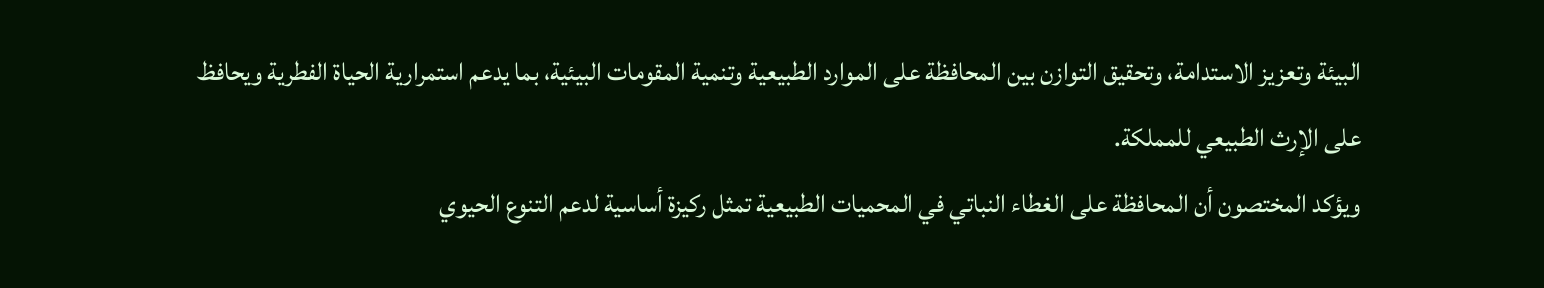البيئة وتعزيز الاستدامة، وتحقيق التوازن بين المحافظة على الموارد الطبيعية وتنمية المقومات البيئية، بما يدعم استمرارية الحياة الفطرية ويحافظ على الإرث الطبيعي للمملكة.
ويؤكد المختصون أن المحافظة على الغطاء النباتي في المحميات الطبيعية تمثل ركيزة أساسية لدعم التنوع الحيوي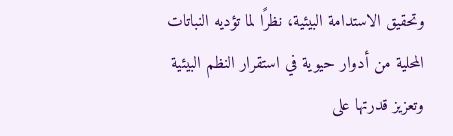وتحقيق الاستدامة البيئية، نظرًا لما تؤديه النباتات المحلية من أدوار حيوية في استقرار النظم البيئية وتعزيز قدرتها على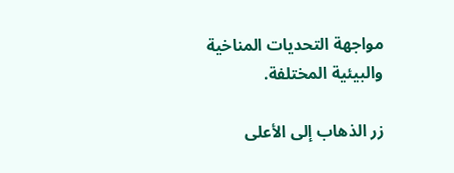مواجهة التحديات المناخية والبيئية المختلفة.

زر الذهاب إلى الأعلى